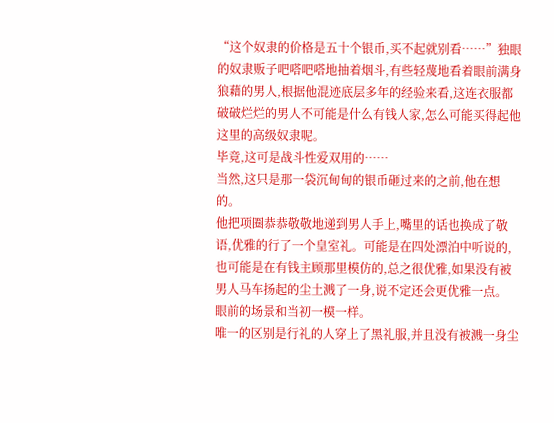“这个奴隶的价格是五十个银币,买不起就别看……”独眼的奴隶贩子吧嗒吧嗒地抽着烟斗,有些轻蔑地看着眼前满身狼藉的男人,根据他混迹底层多年的经验来看,这连衣服都破破烂烂的男人不可能是什么有钱人家,怎么可能买得起他这里的高级奴隶呢。
毕竟,这可是战斗性爱双用的……
当然,这只是那一袋沉甸甸的银币砸过来的之前,他在想的。
他把项圈恭恭敬敬地递到男人手上,嘴里的话也换成了敬语,优雅的行了一个皇室礼。可能是在四处漂泊中听说的,也可能是在有钱主顾那里模仿的,总之很优雅,如果没有被男人马车扬起的尘土溅了一身,说不定还会更优雅一点。
眼前的场景和当初一模一样。
唯一的区别是行礼的人穿上了黑礼服,并且没有被溅一身尘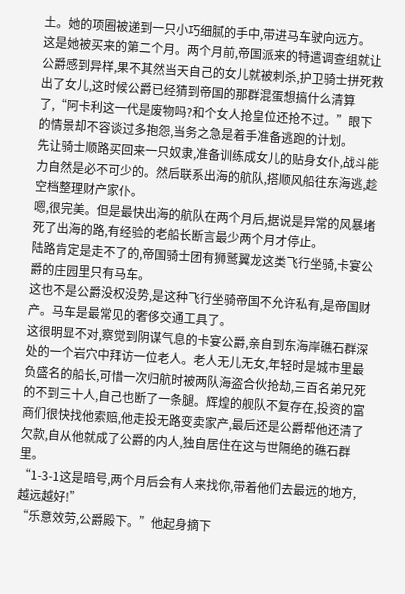土。她的项圈被递到一只小巧细腻的手中,带进马车驶向远方。
这是她被买来的第二个月。两个月前,帝国派来的特遣调查组就让公爵感到异样,果不其然当天自己的女儿就被刺杀,护卫骑士拼死救出了女儿,这时候公爵已经猜到帝国的那群混蛋想搞什么清算了,“阿卡利这一代是废物吗?和个女人抢皇位还抢不过。”眼下的情景却不容谈过多抱怨,当务之急是着手准备逃跑的计划。
先让骑士顺路买回来一只奴隶,准备训练成女儿的贴身女仆,战斗能力自然是必不可少的。然后联系出海的航队,搭顺风船往东海逃,趁空档整理财产家仆。
嗯,很完美。但是最快出海的航队在两个月后,据说是异常的风暴堵死了出海的路,有经验的老船长断言最少两个月才停止。
陆路肯定是走不了的,帝国骑士团有狮鹫翼龙这类飞行坐骑,卡宴公爵的庄园里只有马车。
这也不是公爵没权没势,是这种飞行坐骑帝国不允许私有,是帝国财产。马车是最常见的奢侈交通工具了。
这很明显不对,察觉到阴谋气息的卡宴公爵,亲自到东海岸礁石群深处的一个岩穴中拜访一位老人。老人无儿无女,年轻时是城市里最负盛名的船长,可惜一次归航时被两队海盗合伙抢劫,三百名弟兄死的不到三十人,自己也断了一条腿。辉煌的舰队不复存在,投资的富商们很快找他索赔,他走投无路变卖家产,最后还是公爵帮他还清了欠款,自从他就成了公爵的内人,独自居住在这与世隔绝的礁石群里。
“1-3-1这是暗号,两个月后会有人来找你,带着他们去最远的地方,越远越好!”
“乐意效劳,公爵殿下。”他起身摘下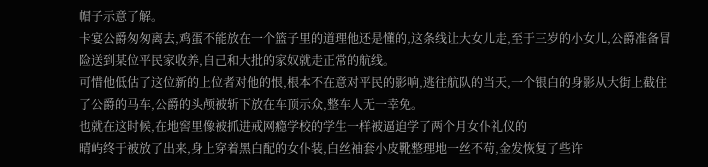帽子示意了解。
卡宴公爵匆匆离去,鸡蛋不能放在一个篮子里的道理他还是懂的,这条线让大女儿走,至于三岁的小女儿,公爵准备冒险送到某位平民家收养,自己和大批的家奴就走正常的航线。
可惜他低估了这位新的上位者对他的恨,根本不在意对平民的影响,逃往航队的当天,一个银白的身影从大街上截住了公爵的马车,公爵的头颅被斩下放在车顶示众,整车人无一幸免。
也就在这时候,在地窖里像被抓进戒网瘾学校的学生一样被逼迫学了两个月女仆礼仪的
晴屿终于被放了出来,身上穿着黑白配的女仆装,白丝袖套小皮靴整理地一丝不苟,金发恢复了些许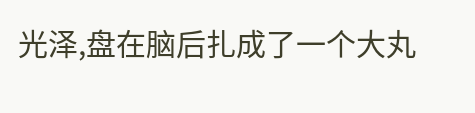光泽,盘在脑后扎成了一个大丸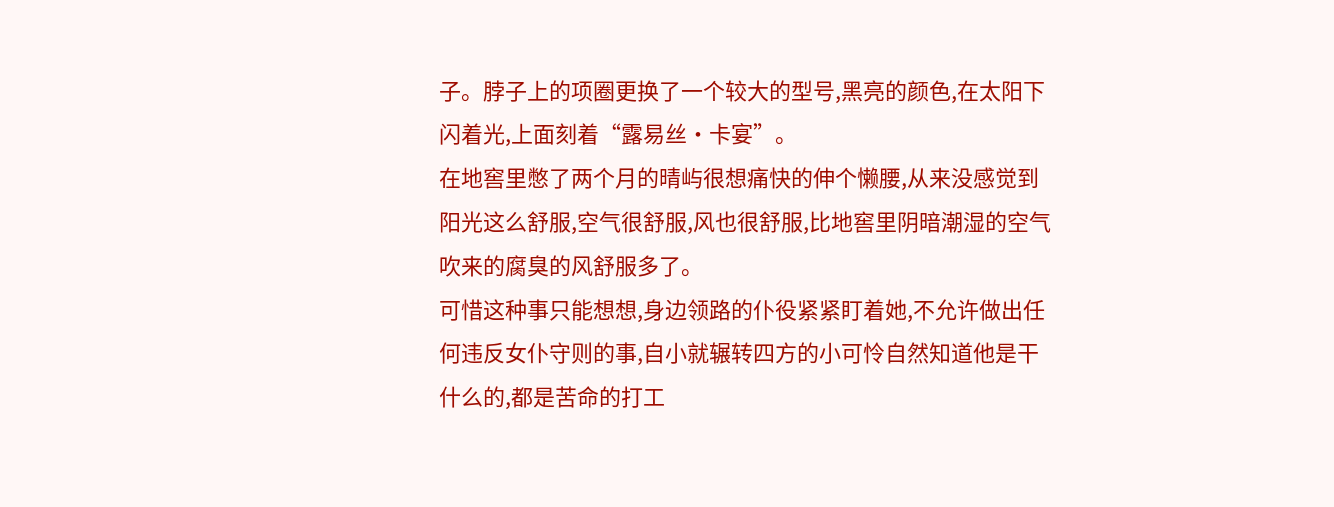子。脖子上的项圈更换了一个较大的型号,黑亮的颜色,在太阳下闪着光,上面刻着“露易丝·卡宴”。
在地窖里憋了两个月的晴屿很想痛快的伸个懒腰,从来没感觉到阳光这么舒服,空气很舒服,风也很舒服,比地窖里阴暗潮湿的空气吹来的腐臭的风舒服多了。
可惜这种事只能想想,身边领路的仆役紧紧盯着她,不允许做出任何违反女仆守则的事,自小就辗转四方的小可怜自然知道他是干什么的,都是苦命的打工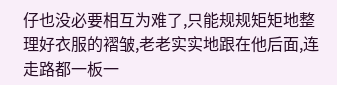仔也没必要相互为难了,只能规规矩矩地整理好衣服的褶皱,老老实实地跟在他后面,连走路都一板一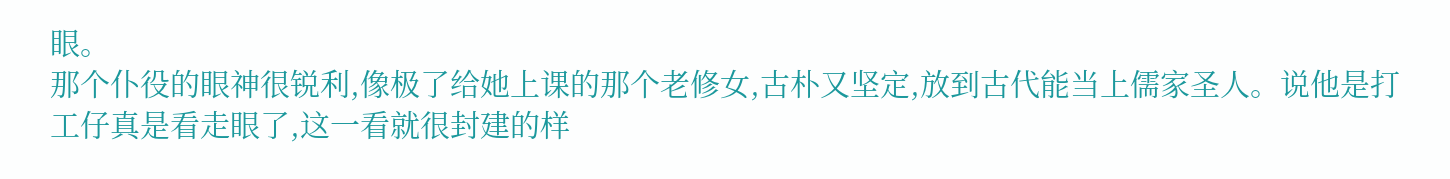眼。
那个仆役的眼神很锐利,像极了给她上课的那个老修女,古朴又坚定,放到古代能当上儒家圣人。说他是打工仔真是看走眼了,这一看就很封建的样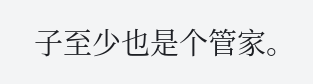子至少也是个管家。